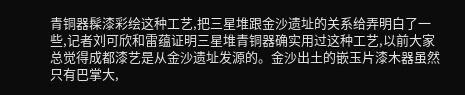青铜器髹漆彩绘这种工艺,把三星堆跟金沙遗址的关系给弄明白了一些,记者刘可欣和雷蕴证明三星堆青铜器确实用过这种工艺,以前大家总觉得成都漆艺是从金沙遗址发源的。金沙出土的嵌玉片漆木器虽然只有巴掌大,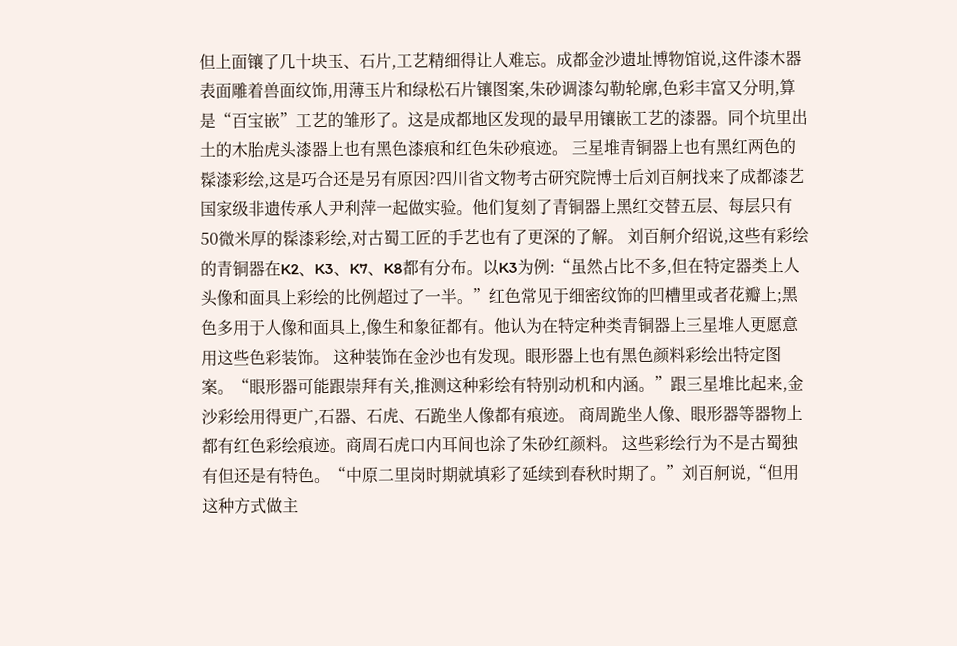但上面镶了几十块玉、石片,工艺精细得让人难忘。成都金沙遗址博物馆说,这件漆木器表面雕着兽面纹饰,用薄玉片和绿松石片镶图案,朱砂调漆勾勒轮廓,色彩丰富又分明,算是“百宝嵌”工艺的雏形了。这是成都地区发现的最早用镶嵌工艺的漆器。同个坑里出土的木胎虎头漆器上也有黑色漆痕和红色朱砂痕迹。 三星堆青铜器上也有黑红两色的髹漆彩绘,这是巧合还是另有原因?四川省文物考古研究院博士后刘百舸找来了成都漆艺国家级非遗传承人尹利萍一起做实验。他们复刻了青铜器上黑红交替五层、每层只有50微米厚的髹漆彩绘,对古蜀工匠的手艺也有了更深的了解。 刘百舸介绍说,这些有彩绘的青铜器在K2、K3、K7、K8都有分布。以K3为例:“虽然占比不多,但在特定器类上人头像和面具上彩绘的比例超过了一半。”红色常见于细密纹饰的凹槽里或者花瓣上;黑色多用于人像和面具上,像生和象征都有。他认为在特定种类青铜器上三星堆人更愿意用这些色彩装饰。 这种装饰在金沙也有发现。眼形器上也有黑色颜料彩绘出特定图案。“眼形器可能跟崇拜有关,推测这种彩绘有特别动机和内涵。”跟三星堆比起来,金沙彩绘用得更广,石器、石虎、石跪坐人像都有痕迹。 商周跪坐人像、眼形器等器物上都有红色彩绘痕迹。商周石虎口内耳间也涂了朱砂红颜料。 这些彩绘行为不是古蜀独有但还是有特色。“中原二里岗时期就填彩了延续到春秋时期了。”刘百舸说,“但用这种方式做主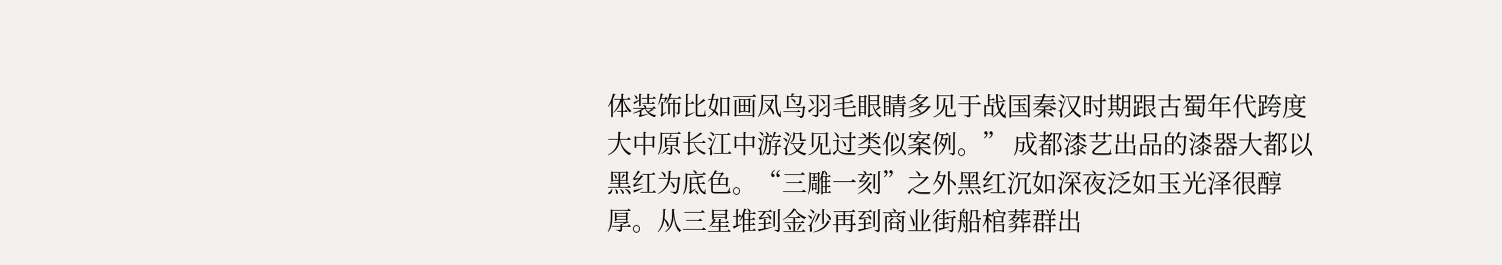体装饰比如画凤鸟羽毛眼睛多见于战国秦汉时期跟古蜀年代跨度大中原长江中游没见过类似案例。” 成都漆艺出品的漆器大都以黑红为底色。“三雕一刻”之外黑红沉如深夜泛如玉光泽很醇厚。从三星堆到金沙再到商业街船棺葬群出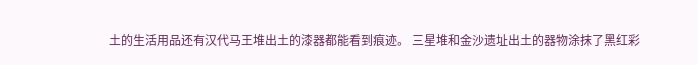土的生活用品还有汉代马王堆出土的漆器都能看到痕迹。 三星堆和金沙遗址出土的器物涂抹了黑红彩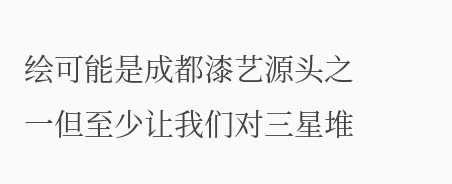绘可能是成都漆艺源头之一但至少让我们对三星堆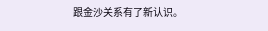跟金沙关系有了新认识。